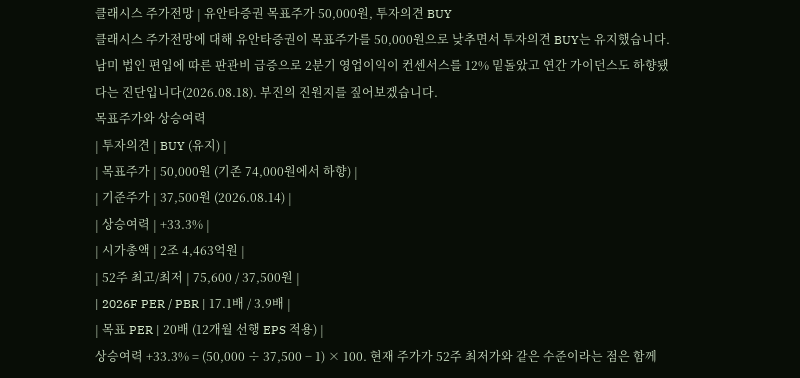클래시스 주가전망 | 유안타증권 목표주가 50,000원, 투자의견 BUY
클래시스 주가전망에 대해 유안타증권이 목표주가를 50,000원으로 낮추면서 투자의견 BUY는 유지했습니다. 남미 법인 편입에 따른 판관비 급증으로 2분기 영업이익이 컨센서스를 12% 밑돌았고 연간 가이던스도 하향됐다는 진단입니다(2026.08.18). 부진의 진원지를 짚어보겠습니다.
목표주가와 상승여력
| 투자의견 | BUY (유지) |
| 목표주가 | 50,000원 (기존 74,000원에서 하향) |
| 기준주가 | 37,500원 (2026.08.14) |
| 상승여력 | +33.3% |
| 시가총액 | 2조 4,463억원 |
| 52주 최고/최저 | 75,600 / 37,500원 |
| 2026F PER / PBR | 17.1배 / 3.9배 |
| 목표 PER | 20배 (12개월 선행 EPS 적용) |
상승여력 +33.3% = (50,000 ÷ 37,500 − 1) × 100. 현재 주가가 52주 최저가와 같은 수준이라는 점은 함께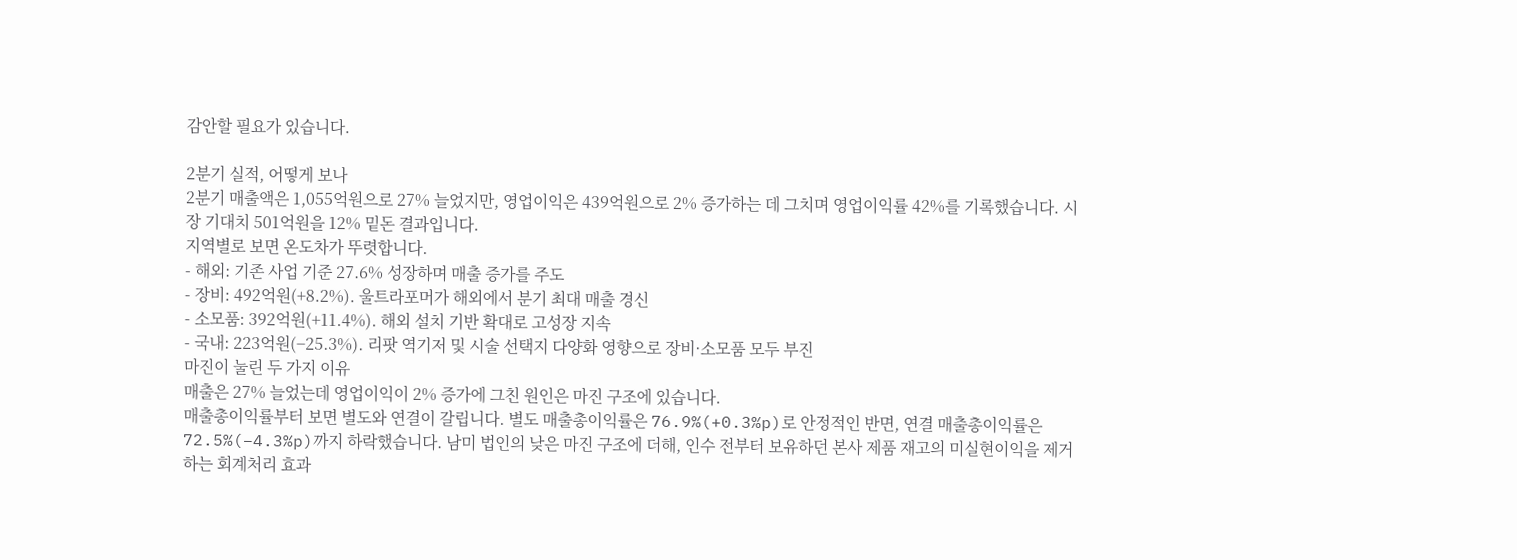감안할 필요가 있습니다.

2분기 실적, 어떻게 보나
2분기 매출액은 1,055억원으로 27% 늘었지만, 영업이익은 439억원으로 2% 증가하는 데 그치며 영업이익률 42%를 기록했습니다. 시장 기대치 501억원을 12% 밑돈 결과입니다.
지역별로 보면 온도차가 뚜렷합니다.
- 해외: 기존 사업 기준 27.6% 성장하며 매출 증가를 주도
- 장비: 492억원(+8.2%). 울트라포머가 해외에서 분기 최대 매출 경신
- 소모품: 392억원(+11.4%). 해외 설치 기반 확대로 고성장 지속
- 국내: 223억원(−25.3%). 리팟 역기저 및 시술 선택지 다양화 영향으로 장비·소모품 모두 부진
마진이 눌린 두 가지 이유
매출은 27% 늘었는데 영업이익이 2% 증가에 그친 원인은 마진 구조에 있습니다.
매출총이익률부터 보면 별도와 연결이 갈립니다. 별도 매출총이익률은 76.9%(+0.3%p)로 안정적인 반면, 연결 매출총이익률은 72.5%(−4.3%p)까지 하락했습니다. 남미 법인의 낮은 마진 구조에 더해, 인수 전부터 보유하던 본사 제품 재고의 미실현이익을 제거하는 회계처리 효과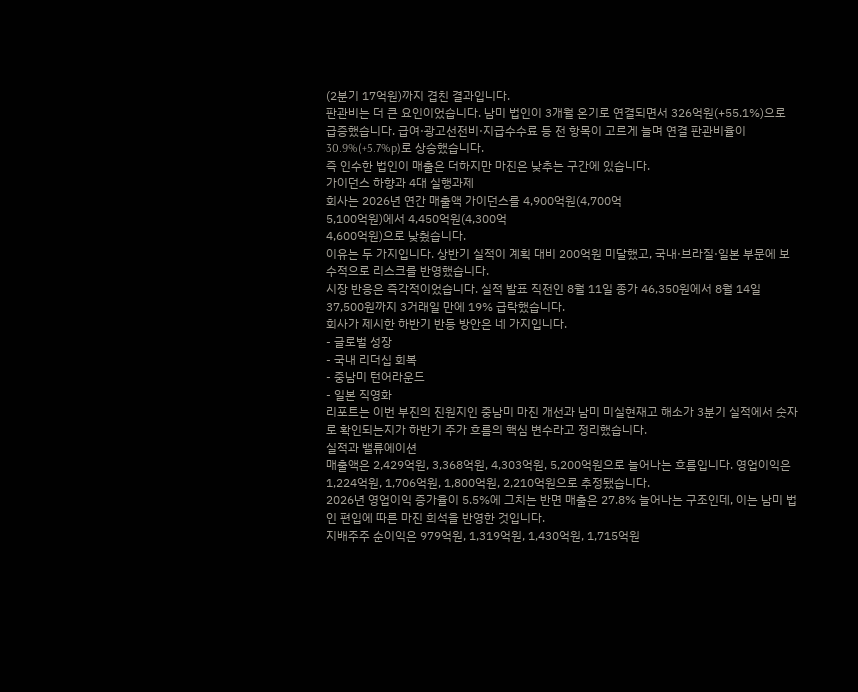(2분기 17억원)까지 겹친 결과입니다.
판관비는 더 큰 요인이었습니다. 남미 법인이 3개월 온기로 연결되면서 326억원(+55.1%)으로 급증했습니다. 급여·광고선전비·지급수수료 등 전 항목이 고르게 늘며 연결 판관비율이 30.9%(+5.7%p)로 상승했습니다.
즉 인수한 법인이 매출은 더하지만 마진은 낮추는 구간에 있습니다.
가이던스 하향과 4대 실행과제
회사는 2026년 연간 매출액 가이던스를 4,900억원(4,700억
5,100억원)에서 4,450억원(4,300억
4,600억원)으로 낮췄습니다.
이유는 두 가지입니다. 상반기 실적이 계획 대비 200억원 미달했고, 국내·브라질·일본 부문에 보수적으로 리스크를 반영했습니다.
시장 반응은 즉각적이었습니다. 실적 발표 직전인 8월 11일 종가 46,350원에서 8월 14일 37,500원까지 3거래일 만에 19% 급락했습니다.
회사가 제시한 하반기 반등 방안은 네 가지입니다.
- 글로벌 성장
- 국내 리더십 회복
- 중남미 턴어라운드
- 일본 직영화
리포트는 이번 부진의 진원지인 중남미 마진 개선과 남미 미실현재고 해소가 3분기 실적에서 숫자로 확인되는지가 하반기 주가 흐름의 핵심 변수라고 정리했습니다.
실적과 밸류에이션
매출액은 2,429억원, 3,368억원, 4,303억원, 5,200억원으로 늘어나는 흐름입니다. 영업이익은 1,224억원, 1,706억원, 1,800억원, 2,210억원으로 추정됐습니다.
2026년 영업이익 증가율이 5.5%에 그치는 반면 매출은 27.8% 늘어나는 구조인데, 이는 남미 법인 편입에 따른 마진 희석을 반영한 것입니다.
지배주주 순이익은 979억원, 1,319억원, 1,430억원, 1,715억원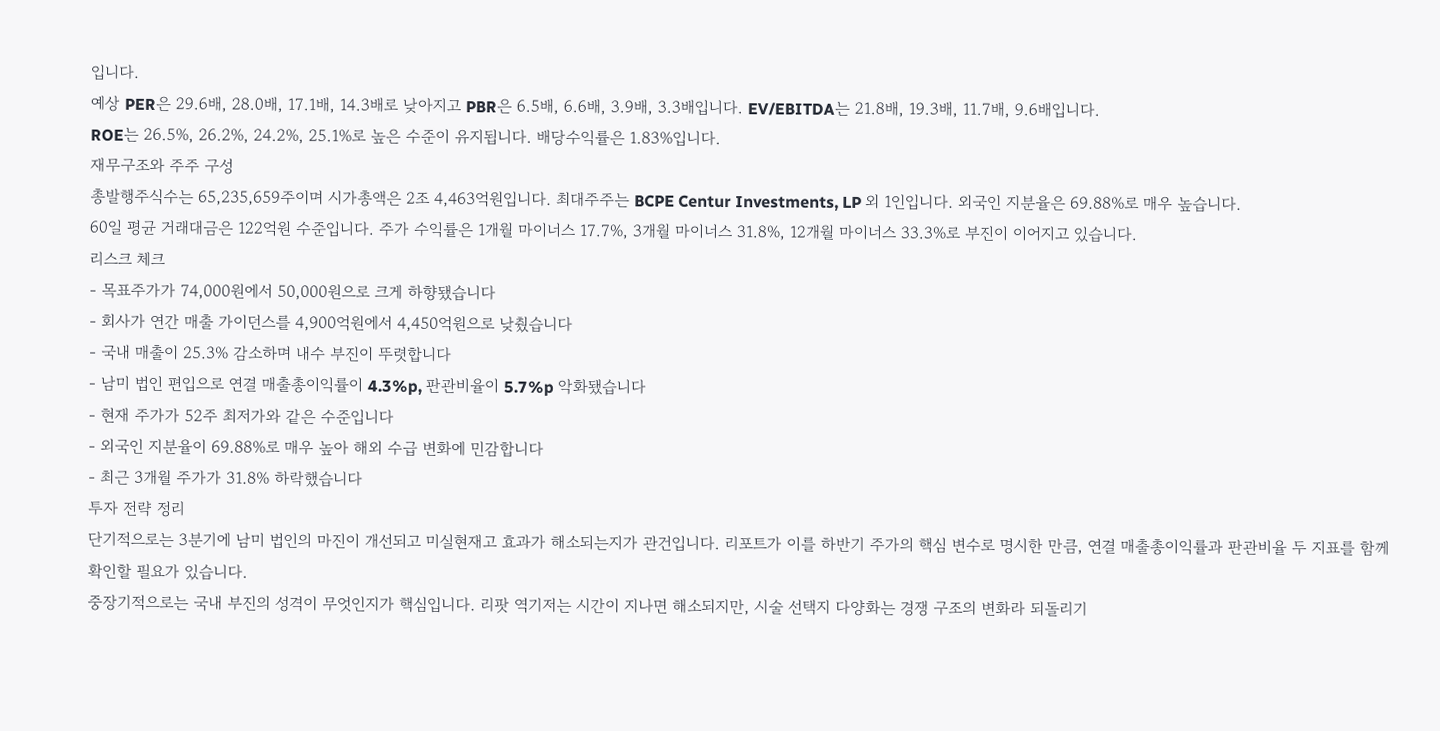입니다.
예상 PER은 29.6배, 28.0배, 17.1배, 14.3배로 낮아지고 PBR은 6.5배, 6.6배, 3.9배, 3.3배입니다. EV/EBITDA는 21.8배, 19.3배, 11.7배, 9.6배입니다.
ROE는 26.5%, 26.2%, 24.2%, 25.1%로 높은 수준이 유지됩니다. 배당수익률은 1.83%입니다.
재무구조와 주주 구성
총발행주식수는 65,235,659주이며 시가총액은 2조 4,463억원입니다. 최대주주는 BCPE Centur Investments, LP 외 1인입니다. 외국인 지분율은 69.88%로 매우 높습니다.
60일 평균 거래대금은 122억원 수준입니다. 주가 수익률은 1개월 마이너스 17.7%, 3개월 마이너스 31.8%, 12개월 마이너스 33.3%로 부진이 이어지고 있습니다.
리스크 체크
- 목표주가가 74,000원에서 50,000원으로 크게 하향됐습니다
- 회사가 연간 매출 가이던스를 4,900억원에서 4,450억원으로 낮췄습니다
- 국내 매출이 25.3% 감소하며 내수 부진이 뚜렷합니다
- 남미 법인 편입으로 연결 매출총이익률이 4.3%p, 판관비율이 5.7%p 악화됐습니다
- 현재 주가가 52주 최저가와 같은 수준입니다
- 외국인 지분율이 69.88%로 매우 높아 해외 수급 변화에 민감합니다
- 최근 3개월 주가가 31.8% 하락했습니다
투자 전략 정리
단기적으로는 3분기에 남미 법인의 마진이 개선되고 미실현재고 효과가 해소되는지가 관건입니다. 리포트가 이를 하반기 주가의 핵심 변수로 명시한 만큼, 연결 매출총이익률과 판관비율 두 지표를 함께 확인할 필요가 있습니다.
중장기적으로는 국내 부진의 성격이 무엇인지가 핵심입니다. 리팟 역기저는 시간이 지나면 해소되지만, 시술 선택지 다양화는 경쟁 구조의 변화라 되돌리기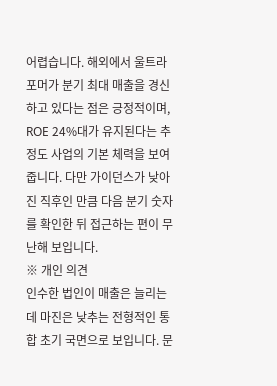어렵습니다. 해외에서 울트라포머가 분기 최대 매출을 경신하고 있다는 점은 긍정적이며, ROE 24%대가 유지된다는 추정도 사업의 기본 체력을 보여줍니다. 다만 가이던스가 낮아진 직후인 만큼 다음 분기 숫자를 확인한 뒤 접근하는 편이 무난해 보입니다.
※ 개인 의견
인수한 법인이 매출은 늘리는데 마진은 낮추는 전형적인 통합 초기 국면으로 보입니다. 문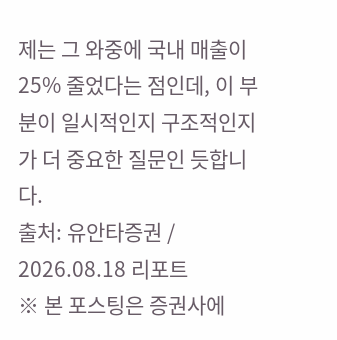제는 그 와중에 국내 매출이 25% 줄었다는 점인데, 이 부분이 일시적인지 구조적인지가 더 중요한 질문인 듯합니다.
출처: 유안타증권 / 2026.08.18 리포트
※ 본 포스팅은 증권사에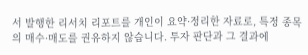서 발행한 리서치 리포트를 개인이 요약·정리한 자료로, 특정 종목의 매수·매도를 권유하지 않습니다. 투자 판단과 그 결과에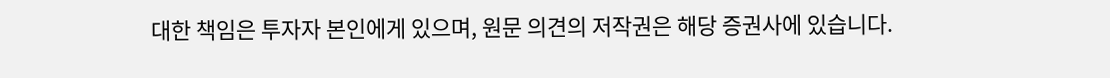대한 책임은 투자자 본인에게 있으며, 원문 의견의 저작권은 해당 증권사에 있습니다.